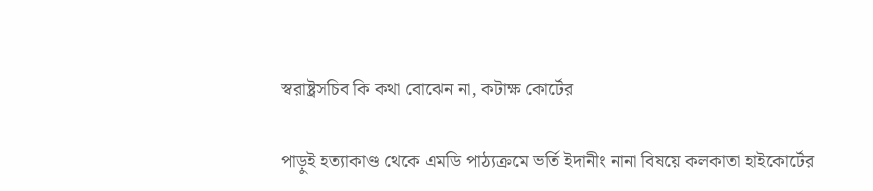স্বরাষ্ট্রসচিব কি কথা বোঝেন না, কটাক্ষ কোর্টের

পাড়ুই হত্যাকাণ্ড থেকে এমডি পাঠ্যক্রমে ভর্তি ইদানীং নানা বিষয়ে কলকাতা হাইকোর্টের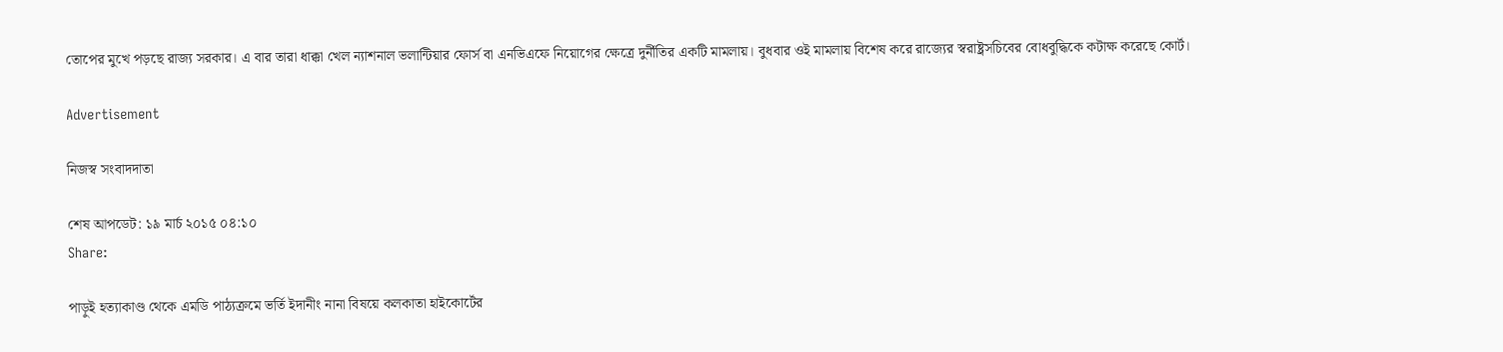তোপের মুখে পড়ছে রাজ্য সরকার। এ বার তারা ধাক্কা খেল ন্যাশনাল ভলান্টিয়ার ফোর্স বা এনভিএফে নিয়োগের ক্ষেত্রে দুর্নীতির একটি মামলায়। বুধবার ওই মামলায় বিশেষ করে রাজ্যের স্বরাষ্ট্রসচিবের বোধবুদ্ধিকে কটাক্ষ করেছে কোর্ট।

Advertisement

নিজস্ব সংবাদদাতা

শেষ আপডেট: ১৯ মার্চ ২০১৫ ০৪:১০
Share:

পাড়ুই হত্যাকাণ্ড থেকে এমডি পাঠ্যক্রমে ভর্তি ইদানীং নানা বিষয়ে কলকাতা হাইকোর্টের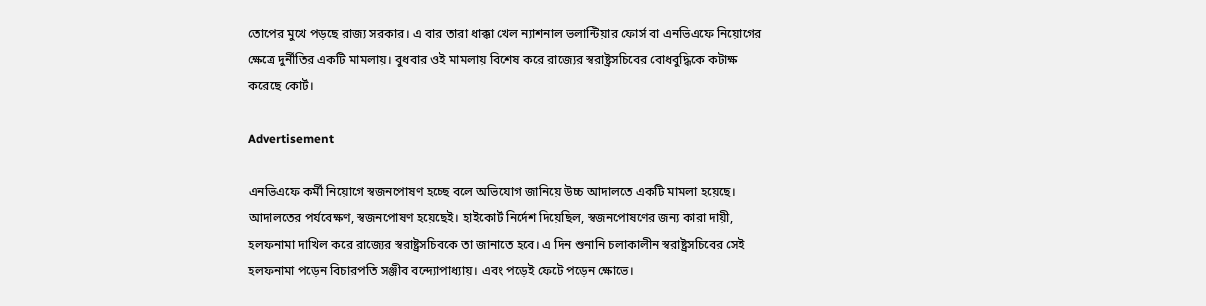তোপের মুখে পড়ছে রাজ্য সরকার। এ বার তারা ধাক্কা খেল ন্যাশনাল ভলান্টিয়ার ফোর্স বা এনভিএফে নিয়োগের ক্ষেত্রে দুর্নীতির একটি মামলায়। বুধবার ওই মামলায় বিশেষ করে রাজ্যের স্বরাষ্ট্রসচিবের বোধবুদ্ধিকে কটাক্ষ করেছে কোর্ট।

Advertisement

এনভিএফে কর্মী নিয়োগে স্বজনপোষণ হচ্ছে বলে অভিযোগ জানিয়ে উচ্চ আদালতে একটি মামলা হয়েছে। আদালতের পর্যবেক্ষণ, স্বজনপোষণ হয়েছেই। হাইকোর্ট নির্দেশ দিয়েছিল, স্বজনপোষণের জন্য কারা দায়ী, হলফনামা দাখিল করে রাজ্যের স্বরাষ্ট্রসচিবকে তা জানাতে হবে। এ দিন শুনানি চলাকালীন স্বরাষ্ট্রসচিবের সেই হলফনামা পড়েন বিচারপতি সঞ্জীব বন্দ্যোপাধ্যায়। এবং পড়েই ফেটে পড়েন ক্ষোভে।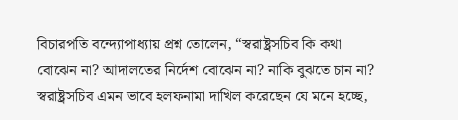বিচারপতি বন্দ্যোপাধ্যায় প্রশ্ন তোলেন, “স্বরাষ্ট্রসচিব কি কথা বোঝেন না? আদালতের নির্দেশ বোঝেন না? নাকি বুঝতে চান না? স্বরাষ্ট্রসচিব এমন ভাবে হলফনামা দাখিল করেছেন যে মনে হচ্ছে,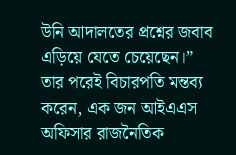উনি আদালতের প্রশ্নের জবাব এড়িয়ে যেতে চেয়েছেন।” তার পরেই বিচারপতি মন্তব্য করেন, এক জন আইএএস অফিসার রাজনৈতিক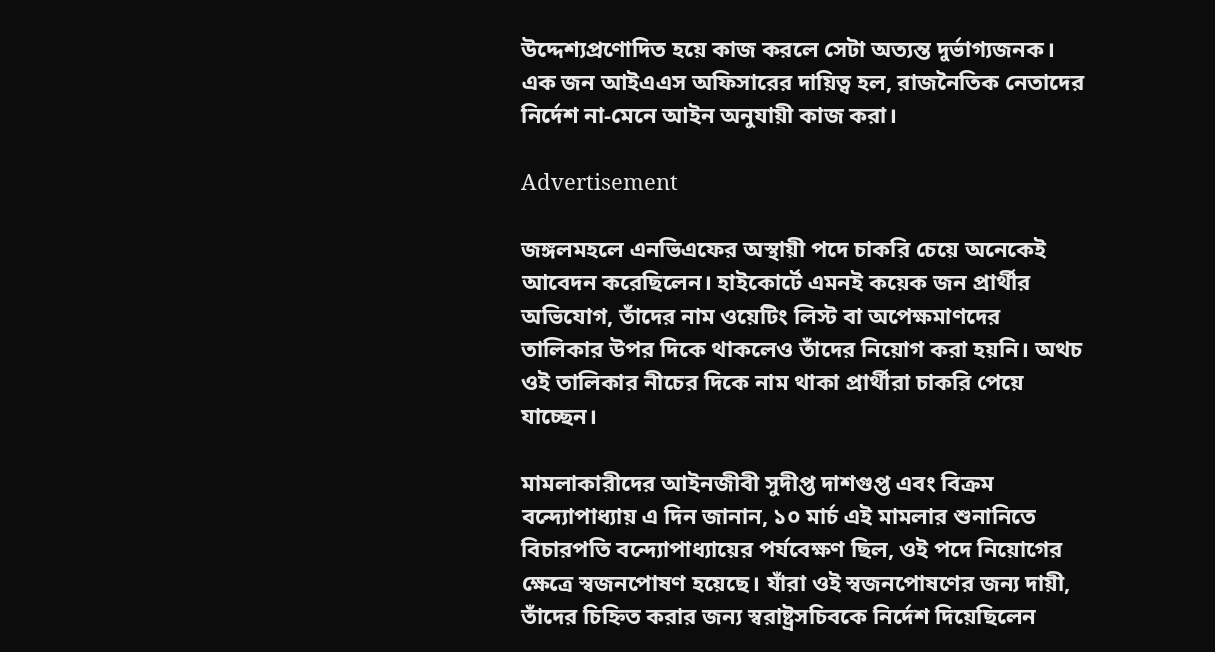উদ্দেশ্যপ্রণোদিত হয়ে কাজ করলে সেটা অত্যন্ত দুর্ভাগ্যজনক। এক জন আইএএস অফিসারের দায়িত্ব হল, রাজনৈতিক নেতাদের নির্দেশ না-মেনে আইন অনুযায়ী কাজ করা।

Advertisement

জঙ্গলমহলে এনভিএফের অস্থায়ী পদে চাকরি চেয়ে অনেকেই আবেদন করেছিলেন। হাইকোর্টে এমনই কয়েক জন প্রার্থীর অভিযোগ, তাঁদের নাম ওয়েটিং লিস্ট বা অপেক্ষমাণদের তালিকার উপর দিকে থাকলেও তাঁদের নিয়োগ করা হয়নি। অথচ ওই তালিকার নীচের দিকে নাম থাকা প্রার্থীরা চাকরি পেয়ে যাচ্ছেন।

মামলাকারীদের আইনজীবী সুদীপ্ত দাশগুপ্ত এবং বিক্রম বন্দ্যোপাধ্যায় এ দিন জানান, ১০ মার্চ এই মামলার শুনানিতে বিচারপতি বন্দ্যোপাধ্যায়ের পর্যবেক্ষণ ছিল, ওই পদে নিয়োগের ক্ষেত্রে স্বজনপোষণ হয়েছে। যাঁরা ওই স্বজনপোষণের জন্য দায়ী, তাঁদের চিহ্নিত করার জন্য স্বরাষ্ট্রসচিবকে নির্দেশ দিয়েছিলেন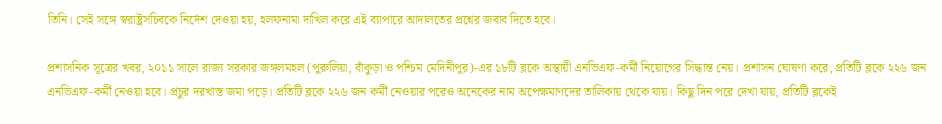তিনি। সেই সঙ্গে স্বরাষ্ট্রসচিবকে নির্দেশ দেওয়া হয়, হলফনামা দাখিল করে এই ব্যাপারে আদালতের প্রশ্নের জবাব দিতে হবে।

প্রশাসনিক সূত্রের খবর, ২০১১ সালে রাজ্য সরকার জঙ্গলমহল (পুরুলিয়া, বাঁকুড়া ও পশ্চিম মেদিনীপুর)-এর ১৮টি ব্লকে অস্থায়ী এনভিএফ-কর্মী নিয়োগের সিদ্ধান্ত নেয়। প্রশাসন ঘোষণা করে, প্রতিটি ব্লকে ২২৬ জন এনভিএফ-কর্মী নেওয়া হবে। প্রচুর দরখাস্ত জমা পড়ে। প্রতিটি ব্লকে ২২৬ জন কর্মী নেওয়ার পরেও অনেকের নাম অপেক্ষমাণদের তালিকায় থেকে যায়। কিছু দিন পরে দেখা যায়, প্রতিটি ব্লকেই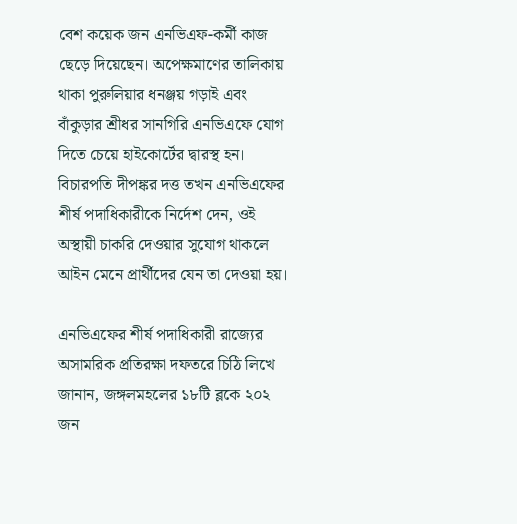বেশ কয়েক জন এনভিএফ-কর্মী কাজ ছেড়ে দিয়েছেন। অপেক্ষমাণের তালিকায় থাকা পুরুলিয়ার ধনঞ্জয় গড়াই এবং বাঁকুড়ার শ্রীধর সানগিরি এনভিএফে যোগ দিতে চেয়ে হাইকোর্টের দ্বারস্থ হন। বিচারপতি দীপঙ্কর দত্ত তখন এনভিএফের শীর্ষ পদাধিকারীকে নির্দেশ দেন, ওই অস্থায়ী চাকরি দেওয়ার সুযোগ থাকলে আইন মেনে প্রার্থীদের যেন তা দেওয়া হয়।

এনভিএফের শীর্ষ পদাধিকারী রাজ্যের অসামরিক প্রতিরক্ষা দফতরে চিঠি লিখে জানান, জঙ্গলমহলের ১৮টি ব্লকে ২০২ জন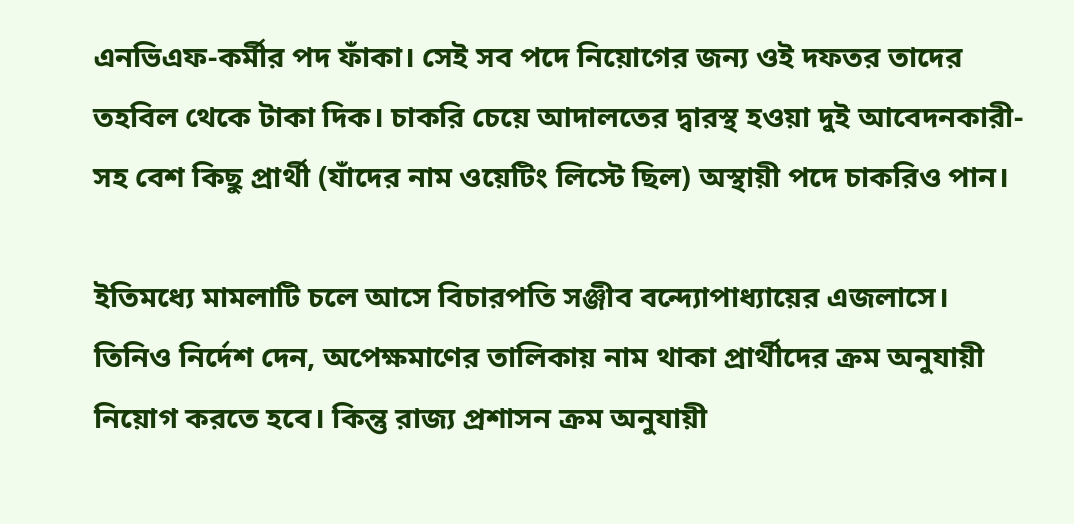এনভিএফ-কর্মীর পদ ফাঁকা। সেই সব পদে নিয়োগের জন্য ওই দফতর তাদের তহবিল থেকে টাকা দিক। চাকরি চেয়ে আদালতের দ্বারস্থ হওয়া দুই আবেদনকারী-সহ বেশ কিছু প্রার্থী (যাঁদের নাম ওয়েটিং লিস্টে ছিল) অস্থায়ী পদে চাকরিও পান।

ইতিমধ্যে মামলাটি চলে আসে বিচারপতি সঞ্জীব বন্দ্যোপাধ্যায়ের এজলাসে। তিনিও নির্দেশ দেন, অপেক্ষমাণের তালিকায় নাম থাকা প্রার্থীদের ক্রম অনুযায়ী নিয়োগ করতে হবে। কিন্তু রাজ্য প্রশাসন ক্রম অনুযায়ী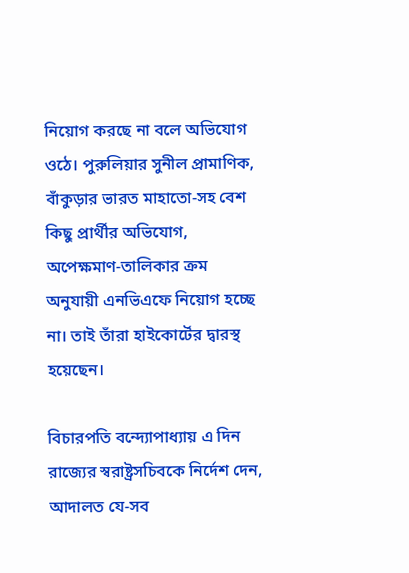নিয়োগ করছে না বলে অভিযোগ ওঠে। পুরুলিয়ার সুনীল প্রামাণিক, বাঁকুড়ার ভারত মাহাতো-সহ বেশ কিছু প্রার্থীর অভিযোগ, অপেক্ষমাণ-তালিকার ক্রম অনুযায়ী এনভিএফে নিয়োগ হচ্ছে না। তাই তাঁরা হাইকোর্টের দ্বারস্থ হয়েছেন।

বিচারপতি বন্দ্যোপাধ্যায় এ দিন রাজ্যের স্বরাষ্ট্রসচিবকে নির্দেশ দেন, আদালত যে-সব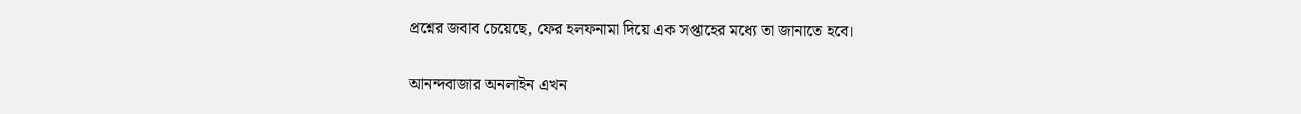প্রশ্নের জবাব চেয়েছে, ফের হলফনামা দিয়ে এক সপ্তাহের মধ্যে তা জানাতে হবে।

আনন্দবাজার অনলাইন এখন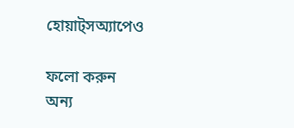হোয়াট্‌সঅ্যাপেও

ফলো করুন
অন্য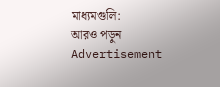মাধ্যমগুলি:
আরও পড়ুন
Advertisement